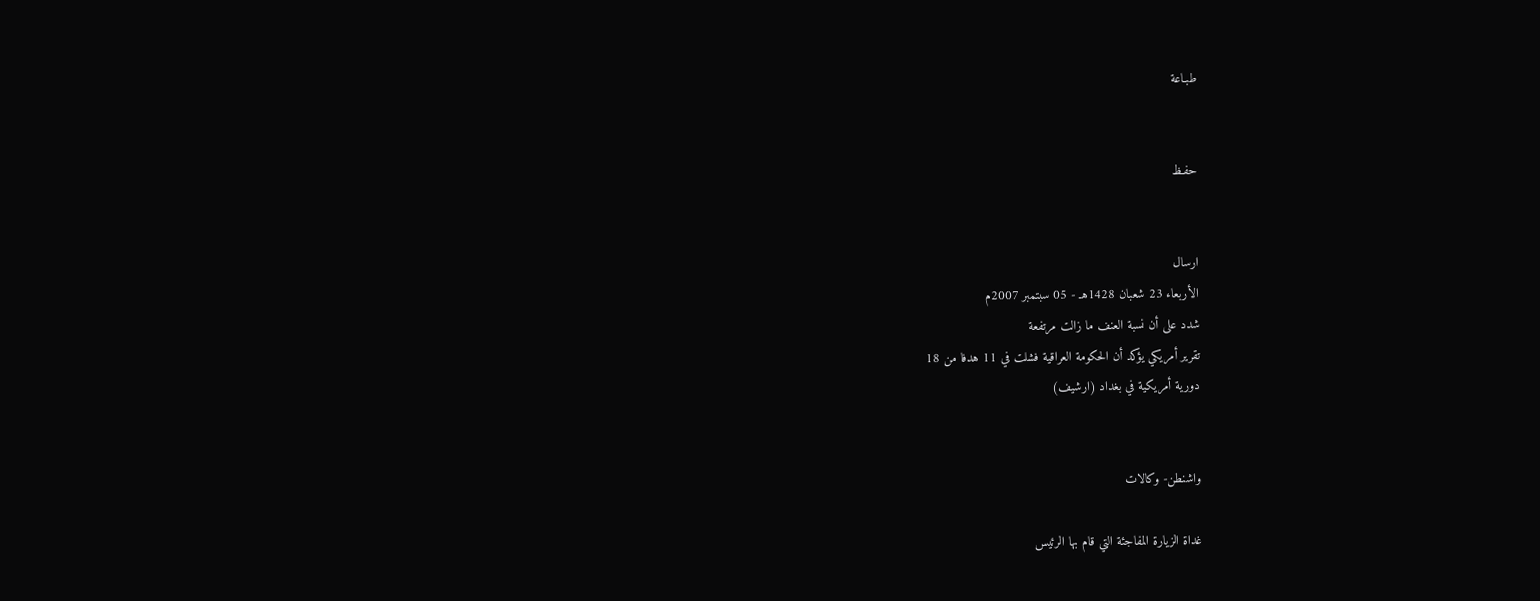طبـاعة


حفـظ


ارسال
الأربعاء 23 شعبان 1428هـ - 05 سبتمبر 2007م
شدد على أن نسبة العنف ما زالت مرتفعة
تقرير أمريكي يؤكد أن الحكومة العراقية فشلت في 11 هدفا من 18
دورية أمريكية في بغداد (ارشيف)


واشنطن- وكالات

غداة الزيارة المفاجئة التي قام بها الرئيس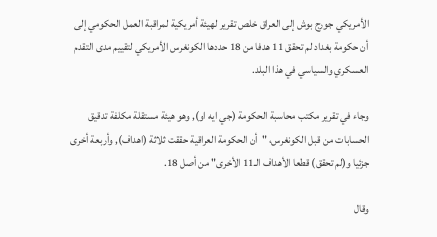الأمريكي جورج بوش إلى العراق خلص تقرير لهيئة أمريكية لمراقبة العمل الحكومي إلى أن حكومة بغداد لم تحقق 11 هدفا من 18 حددها الكونغرس الأمريكي لتقييم مدى التقدم العسكري والسياسي في هذا البلد.

وجاء في تقرير مكتب محاسبة الحكومة (جي ايه او), وهو هيئة مستقلة مكلفة تدقيق الحسابات من قبل الكونغرس، "أن الحكومة العراقية حققت ثلاثة (اهداف), وأربعة أخرى جزئيا و(لم تحقق) قطعا الأهداف الـ11 الأخرى" من أصل 18.

وقال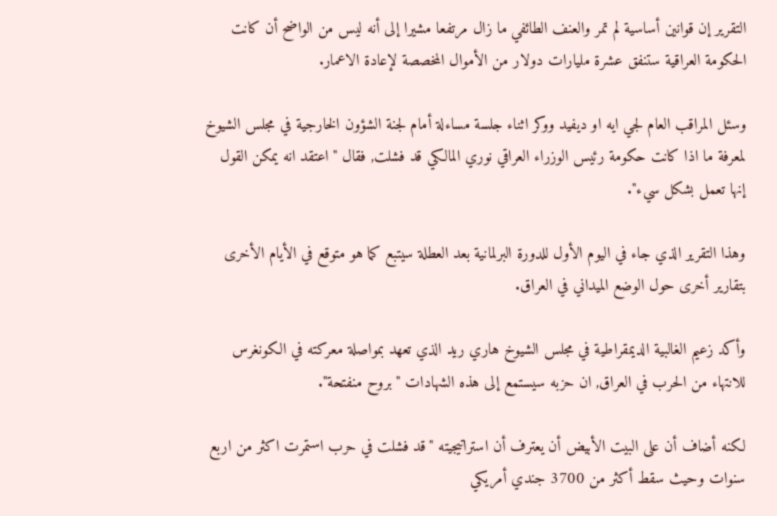التقرير إن قوانين أساسية لم تمر والعنف الطائفي ما زال مرتفعا مشيرا إلى أنه ليس من الواضح أن كانت الحكومة العراقية ستنفق عشرة مليارات دولار من الأموال المخصصة لإعادة الاعمار.

وسئل المراقب العام لجي ايه او ديفيد ووكر اثناء جلسة مساءلة أمام لجنة الشؤون الخارجية في مجلس الشيوخ لمعرفة ما اذا كانت حكومة رئيس الوزراء العراقي نوري المالكي قد فشلت, فقال "اعتقد انه يمكن القول إنها تعمل بشكل سيء".

وهذا التقرير الذي جاء في اليوم الأول للدورة البرلمانية بعد العطلة سيتبع كما هو متوقع في الأيام الأخرى بتقارير أخرى حول الوضع الميداني في العراق.

وأكد زعيم الغالبية الديمقراطية في مجلس الشيوخ هاري ريد الذي تعهد بمواصلة معركته في الكونغرس للانتهاء من الحرب في العراق, ان حزبه سيستمع إلى هذه الشهادات "بروح منفتحة".

لكنه أضاف أن على البيت الأبيض أن يعترف أن استراتيجيته "قد فشلت في حرب استمرت اكثر من اربع سنوات وحيث سقط أكثر من 3700 جندي أمريكي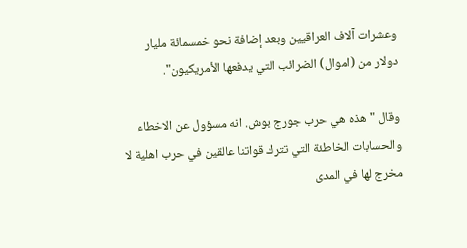وعشرات آلاف العراقيين وبعد إضافة نحو خمسمائة مليار دولار من (اموال) الضرائب التي يدفعها الأمريكيون".

وقال "هذه هي حرب جورج بوش. انه مسؤول عن الاخطاء والحسابات الخاطئة التي تترك قواتنا عالقين في حرب اهلية لا مخرج لها في المدى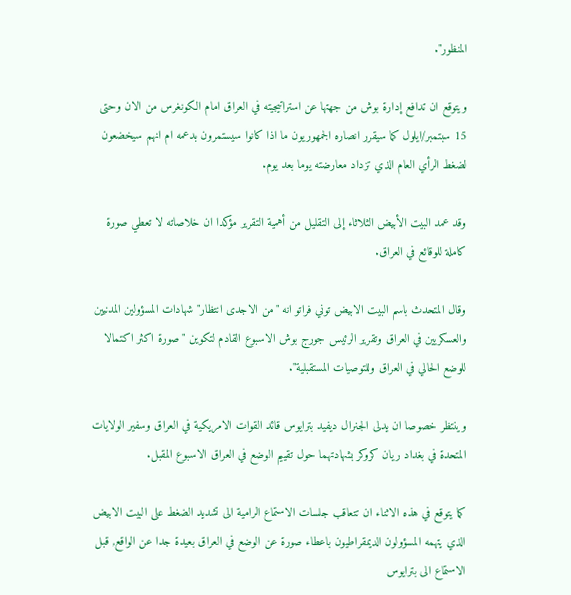المنظور".

ويتوقع ان تدافع إدارة بوش من جهتها عن استراتيجيته في العراق امام الكونغرس من الان وحتى 15 سبتمبر/ايلول كما سيقرر انصاره الجمهوريون ما اذا كانوا سيستمرون بدعمه ام انهم سيخضعون لضغط الرأي العام الذي تزداد معارضته يوما بعد يوم.

وقد عمد البيت الأبيض الثلاثاء إلى التقليل من أهمية التقرير مؤكدا ان خلاصاته لا تعطي صورة كاملة للوقائع في العراق.

وقال المتحدث باسم البيت الابيض توني فراتو انه "من الاجدى انتظار" شهادات المسؤولين المدنيين والعسكريين في العراق وتقرير الرئيس جورج بوش الاسبوع القادم لتكوين "صورة اكثر اكتمالا للوضع الحالي في العراق وللتوصيات المستقبلية".

وينتظر خصوصا ان يدلى الجنرال ديفيد بترايوس قائد القوات الامريكية في العراق وسفير الولايات المتحدة في بغداد ريان كروكر بشهادتهما حول تقييم الوضع في العراق الاسبوع المقبل.

كما يتوقع في هذه الاثناء ان تتعاقب جلسات الاستماع الرامية الى تشديد الضغط على البيت الابيض الذي يتهمه المسؤولون الديمقراطيون باعطاء صورة عن الوضع في العراق بعيدة جدا عن الواقع, قبل الاستماع الى بترايوس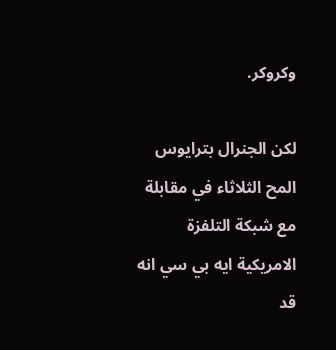وكروكر.

لكن الجنرال بترايوس المح الثلاثاء في مقابلة مع شبكة التلفزة الامريكية ايه بي سي انه قد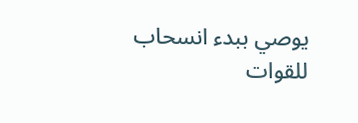يوصي ببدء انسحاب للقوات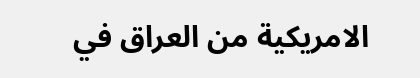الامريكية من العراق في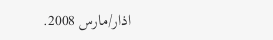اذار/مارس 2008.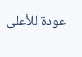عودة للأعلى